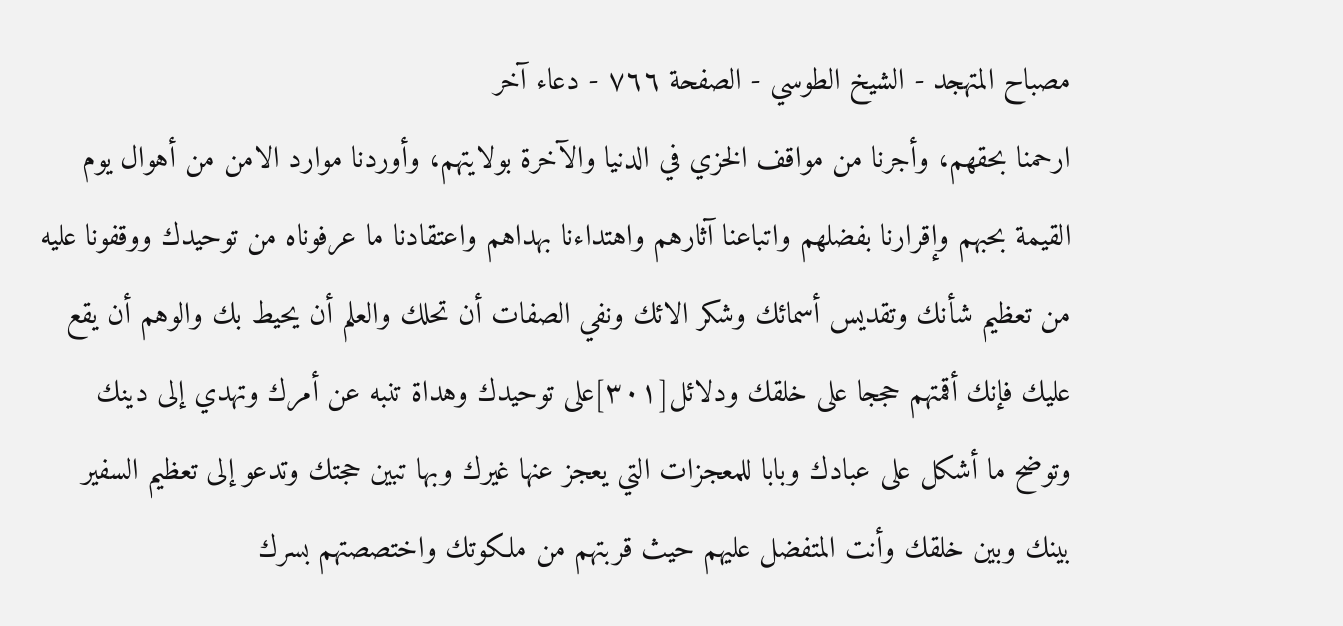مصباح المتهجد - الشيخ الطوسي - الصفحة ٧٦٦ - دعاء آخر
ارحمنا بحقهم، وأجرنا من مواقف الخزي في الدنيا والآخرة بولايتهم، وأوردنا موارد الامن من أهوال يوم القيمة بحبهم وإقرارنا بفضلهم واتباعنا آثارهم واهتداءنا بهداهم واعتقادنا ما عرفوناه من توحيدك ووقفونا عليه من تعظيم شأنك وتقديس أسمائك وشكر الائك ونفي الصفات أن تحلك والعلم أن يحيط بك والوهم أن يقع عليك فإنك أقمتهم حججا على خلقك ودلائل[٣٠١]على توحيدك وهداة تنبه عن أمرك وتهدي إلى دينك وتوضح ما أشكل على عبادك وبابا للمعجزات التي يعجز عنها غيرك وبها تبين حجتك وتدعو إلى تعظيم السفير بينك وبين خلقك وأنت المتفضل عليهم حيث قربتهم من ملكوتك واختصصتهم بسرك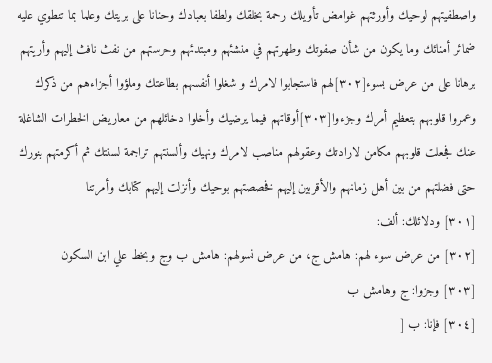واصطفيتهم لوحيك وأورثتهم غوامض تأويلك رحمة بخلقك ولطفا بعبادك وحنانا على بريتك وعلما بما تنطوي عليه ضمائر أمنائك وما يكون من شأن صفوتك وطهرتهم في منشئهم ومبتدئهم وحرستهم من نفث نافث إليهم وأريتهم برهانا على من عرض بسوء[٣٠٢]لهم فاستجابوا لامرك و شغلوا أنفسهم بطاعتك وملؤوا أجزاءهم من ذكرك وعمروا قلوبهم بتعظيم أمرك وجزءوا[٣٠٣]أوقاتهم فيما يرضيك وأخلوا دخائلهم من معاريض الخطرات الشاغلة عنك فجعلت قلوبهم مكامن لارادتك وعقولهم مناصب لامرك ونهيك وألسنتهم تراجمة لسنتك ثم أكرمتهم بنورك حتى فضلتهم من بين أهل زمانهم والأقربين إليهم فخصصتهم بوحيك وأنزلت إليهم كتابك وأمرتنا
[٣٠١] ودلائلك: ألف:
[٣٠٢] من عرض سوء لهم: هامش ج، من عرض نسولهم: هامش ب وج وبخط علي ابن السكون
[٣٠٣] وجزوا: ج وهامش ب
[٣٠٤] فإنا: ب [